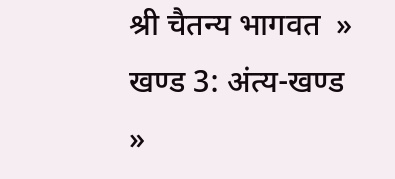श्री चैतन्य भागवत  »  खण्ड 3: अंत्य-खण्ड  »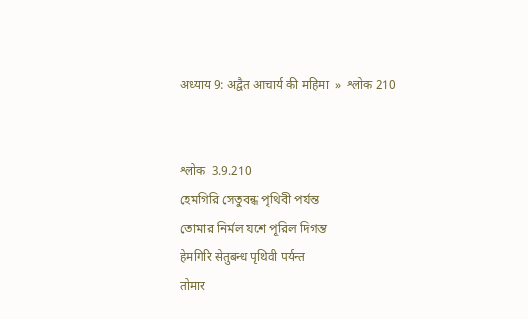अध्याय 9: अद्वैत आचार्य की महिमा  »  श्लोक 210


श्लोक  3.9.210
হেমগিরি সেতুবন্ধ পৃথিবী পর্যন্ত
তোমার নির্মল যশে পূরিল দিগন্ত
हेमगिरि सेतुबन्ध पृथिवी पर्यन्त
तोमार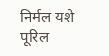निर्मल यशे पूरिल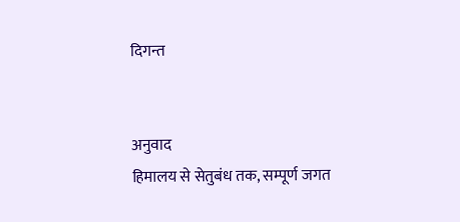दिगन्त


अनुवाद
हिमालय से सेतुबंध तक, सम्पूर्ण जगत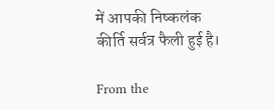में आपकी निष्कलंक कीर्ति सर्वत्र फैली हुई है।

From the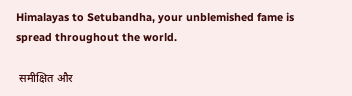Himalayas to Setubandha, your unblemished fame is spread throughout the world.

 समीक्षित और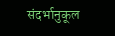संदर्भानुकूल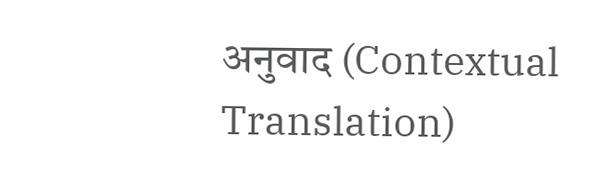अनुवाद (Contextual Translation)